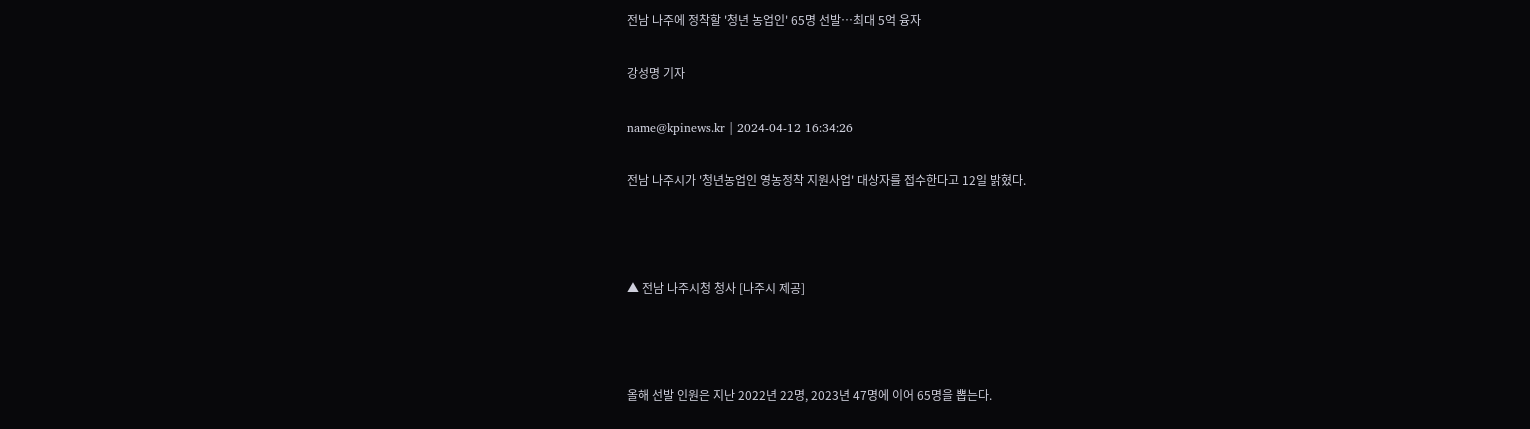전남 나주에 정착할 '청년 농업인' 65명 선발…최대 5억 융자

강성명 기자

name@kpinews.kr | 2024-04-12 16:34:26

전남 나주시가 '청년농업인 영농정착 지원사업' 대상자를 접수한다고 12일 밝혔다.



▲ 전남 나주시청 청사 [나주시 제공]



올해 선발 인원은 지난 2022년 22명, 2023년 47명에 이어 65명을 뽑는다.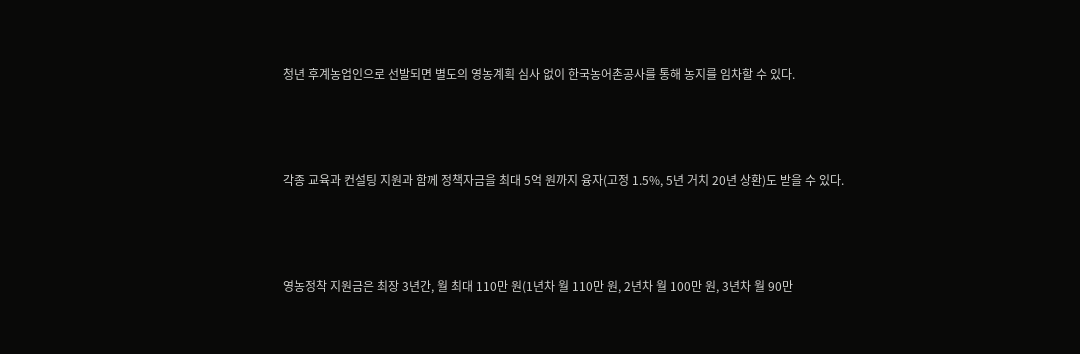청년 후계농업인으로 선발되면 별도의 영농계획 심사 없이 한국농어촌공사를 통해 농지를 임차할 수 있다.



각종 교육과 컨설팅 지원과 함께 정책자금을 최대 5억 원까지 융자(고정 1.5%, 5년 거치 20년 상환)도 받을 수 있다.



영농정착 지원금은 최장 3년간, 월 최대 110만 원(1년차 월 110만 원, 2년차 월 100만 원, 3년차 월 90만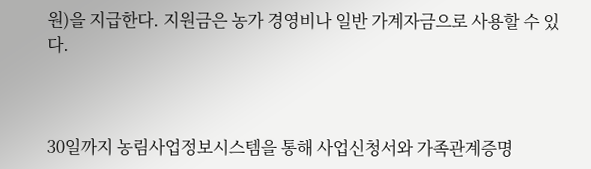원)을 지급한다. 지원금은 농가 경영비나 일반 가계자금으로 사용할 수 있다.



30일까지 농림사업정보시스템을 통해 사업신청서와 가족관계증명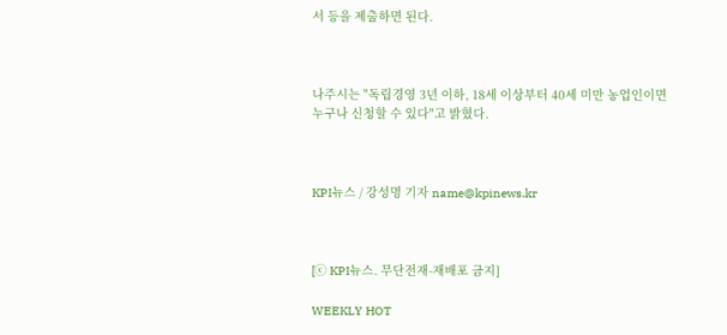서 등을 제출하면 된다.



나주시는 "독립경영 3년 이하, 18세 이상부터 40세 미만 농업인이면 누구나 신청할 수 있다"고 밝혔다.



KPI뉴스 / 강성명 기자 name@kpinews.kr



[ⓒ KPI뉴스. 무단전재-재배포 금지]

WEEKLY HOT